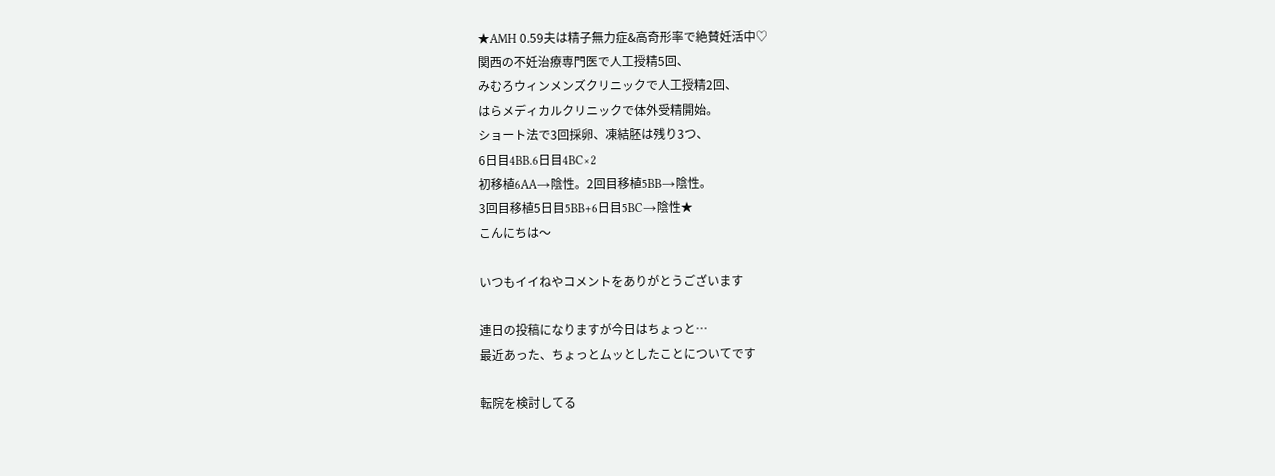★AMH 0.59夫は精子無力症&高奇形率で絶賛妊活中♡
関西の不妊治療専門医で人工授精5回、
みむろウィンメンズクリニックで人工授精2回、
はらメディカルクリニックで体外受精開始。
ショート法で3回採卵、凍結胚は残り3つ、
6日目4BB.6日目4BC×2
初移植6AA→陰性。2回目移植5BB→陰性。
3回目移植5日目5BB+6日目5BC→陰性★
こんにちは〜

いつもイイねやコメントをありがとうございます

連日の投稿になりますが今日はちょっと…
最近あった、ちょっとムッとしたことについてです

転院を検討してる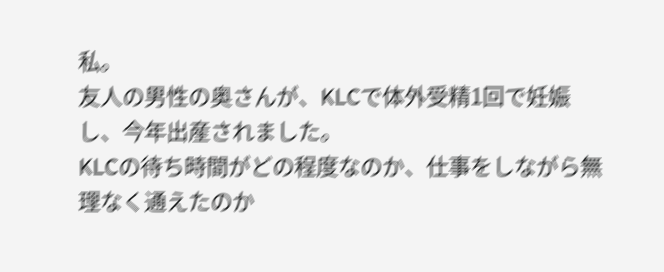私。
友人の男性の奥さんが、KLCで体外受精1回で妊娠し、今年出産されました。
KLCの待ち時間がどの程度なのか、仕事をしながら無理なく通えたのか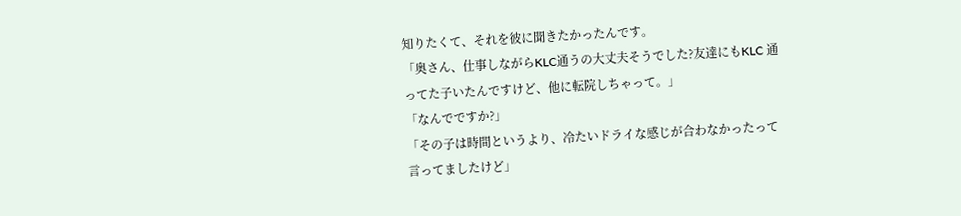知りたくて、それを彼に聞きたかったんです。
「奥さん、仕事しながらKLC通うの大丈夫そうでした?友達にもKLC 通ってた子いたんですけど、他に転院しちゃって。」
「なんでですか?」
「その子は時間というより、冷たいドライな感じが合わなかったって言ってましたけど」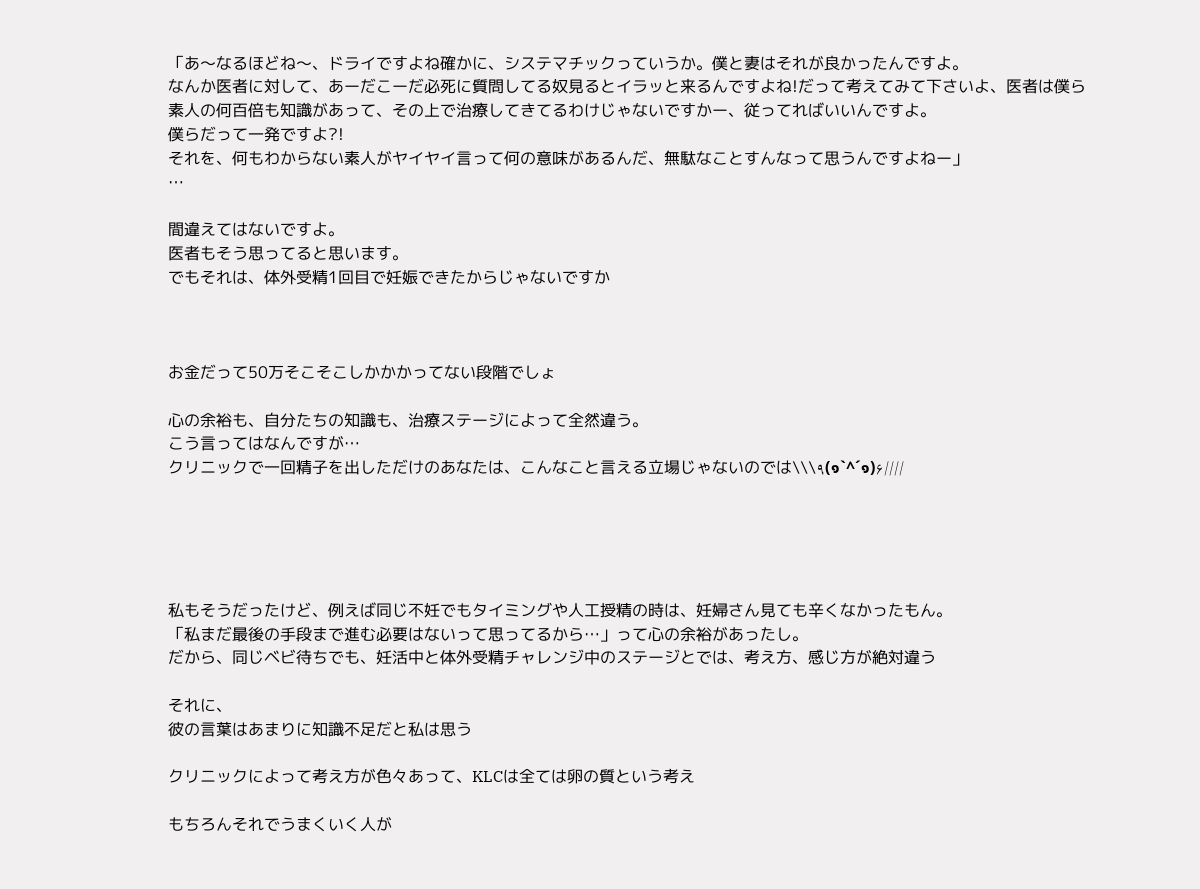「あ〜なるほどね〜、ドライですよね確かに、システマチックっていうか。僕と妻はそれが良かったんですよ。
なんか医者に対して、あーだこーだ必死に質問してる奴見るとイラッと来るんですよね!だって考えてみて下さいよ、医者は僕ら素人の何百倍も知識があって、その上で治療してきてるわけじゃないですかー、従ってればいいんですよ。
僕らだって一発ですよ?!
それを、何もわからない素人がヤイヤイ言って何の意味があるんだ、無駄なことすんなって思うんですよねー」
…

間違えてはないですよ。
医者もそう思ってると思います。
でもそれは、体外受精1回目で妊娠できたからじゃないですか



お金だって50万そこそこしかかかってない段階でしょ

心の余裕も、自分たちの知識も、治療ステージによって全然違う。
こう言ってはなんですが…
クリニックで一回精子を出しただけのあなたは、こんなこと言える立場じゃないのでは\\\٩(๑`^´๑)۶////





私もそうだったけど、例えば同じ不妊でもタイミングや人工授精の時は、妊婦さん見ても辛くなかったもん。
「私まだ最後の手段まで進む必要はないって思ってるから…」って心の余裕があったし。
だから、同じベビ待ちでも、妊活中と体外受精チャレンジ中のステージとでは、考え方、感じ方が絶対違う

それに、
彼の言葉はあまりに知識不足だと私は思う

クリニックによって考え方が色々あって、KLCは全ては卵の質という考え

もちろんそれでうまくいく人が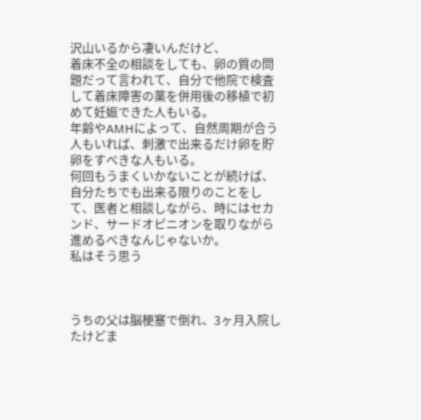沢山いるから凄いんだけど、
着床不全の相談をしても、卵の質の問題だって言われて、自分で他院で検査して着床障害の薬を併用後の移植で初めて妊娠できた人もいる。
年齢やAMHによって、自然周期が合う人もいれば、刺激で出来るだけ卵を貯卵をすべきな人もいる。
何回もうまくいかないことが続けば、自分たちでも出来る限りのことをして、医者と相談しながら、時にはセカンド、サードオピニオンを取りながら進めるべきなんじゃないか。
私はそう思う



うちの父は脳梗塞で倒れ、3ヶ月入院したけどま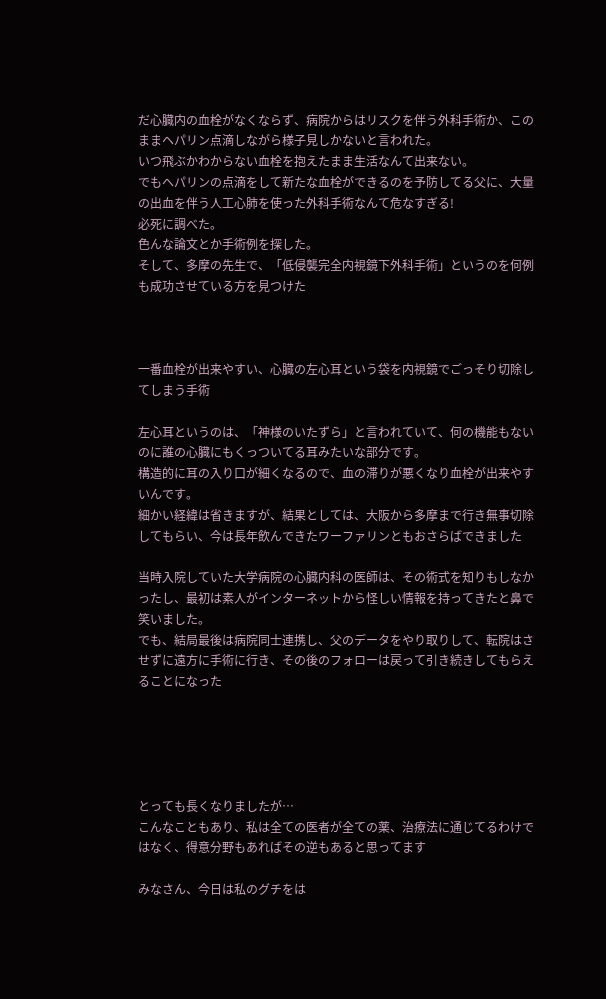だ心臓内の血栓がなくならず、病院からはリスクを伴う外科手術か、このままヘパリン点滴しながら様子見しかないと言われた。
いつ飛ぶかわからない血栓を抱えたまま生活なんて出来ない。
でもヘパリンの点滴をして新たな血栓ができるのを予防してる父に、大量の出血を伴う人工心肺を使った外科手術なんて危なすぎる!
必死に調べた。
色んな論文とか手術例を探した。
そして、多摩の先生で、「低侵襲完全内視鏡下外科手術」というのを何例も成功させている方を見つけた



一番血栓が出来やすい、心臓の左心耳という袋を内視鏡でごっそり切除してしまう手術

左心耳というのは、「神様のいたずら」と言われていて、何の機能もないのに誰の心臓にもくっついてる耳みたいな部分です。
構造的に耳の入り口が細くなるので、血の滞りが悪くなり血栓が出来やすいんです。
細かい経緯は省きますが、結果としては、大阪から多摩まで行き無事切除してもらい、今は長年飲んできたワーファリンともおさらばできました

当時入院していた大学病院の心臓内科の医師は、その術式を知りもしなかったし、最初は素人がインターネットから怪しい情報を持ってきたと鼻で笑いました。
でも、結局最後は病院同士連携し、父のデータをやり取りして、転院はさせずに遠方に手術に行き、その後のフォローは戻って引き続きしてもらえることになった





とっても長くなりましたが…
こんなこともあり、私は全ての医者が全ての薬、治療法に通じてるわけではなく、得意分野もあればその逆もあると思ってます

みなさん、今日は私のグチをは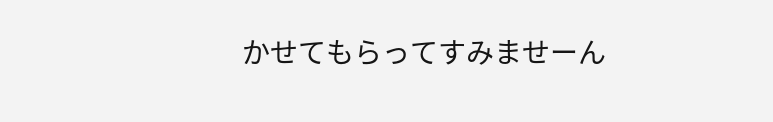かせてもらってすみませーん